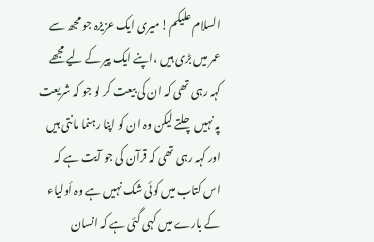السلام علیکم! میری ایک عزیزہ جو مجھ سے عمر میں بڑی ہیں ،اپنے ایک پیر کے لیے مجھے کہہ رہی تھی کہ ان کی بیعت کر لو جو کہ شریعت پہ نہیں چلتے لیکن وہ ان کو اپنا رہنما مانتی ہیں اور کہہ رہی تھی کہ قرآن کی جو آیت ہے کہ اس کتاب میں کوئی شک نہیں ہے وہ أولیاء کے بارے میں کہی گئی ہے کہ انسان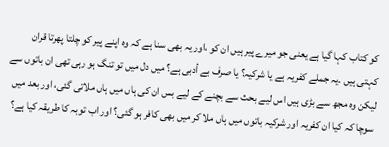کو کتاب کہا گیا ہے یعنی جو میرے پیر ہیں ان کو ،اور یہ بھی سنا ہے کہ وہ اپنے پیر کو چلتا پھرتا قران کہتی ہیں ۔یہ جملے کفریہ ہے یا شرکیہ؟ یا صرف بے أدبی ہے؟ میں دل میں تو تنگ ہو رہی تھی ان باتوں سے لیکن وہ مجھ سے بڑی ہیں اس لیے بحث سے بچنے کے لیے بس ان کی ہاں میں ہاں ملاتی گئی، اور بعد میں سوچا کہ کیا ان کفریہ اور شرکیہ باتوں میں ہاں ملا کر میں بھی کافر ہو گئی؟ اور اب توبہ کا طریقہ کیا ہے؟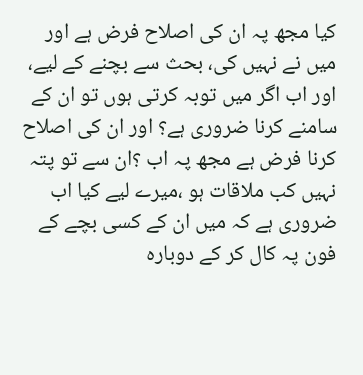کیا مجھ پہ ان کی اصلاح فرض ہے اور میں نے نہیں کی، بحث سے بچنے کے لیے، اور اب اگر میں توبہ کرتی ہوں تو ان کے سامنے کرنا ضروری ہے؟ اور ان کی اصلاح کرنا فرض ہے مجھ پہ اب ؟ان سے تو پتہ نہیں کب ملاقات ہو ،میرے لیے کیا اب ضروری ہے کہ میں ان کے کسی بچے کے فون پہ کال کر کے دوبارہ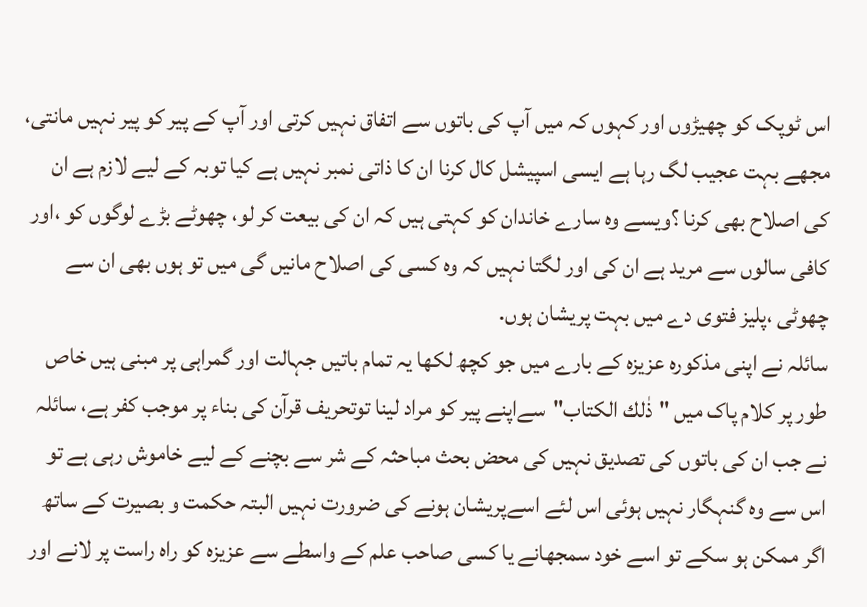اس ٹوپک کو چھیڑوں اور کہوں کہ میں آپ کی باتوں سے اتفاق نہیں کرتی اور آپ کے پیر کو پیر نہیں مانتی، مجھے بہت عجیب لگ رہا ہے ایسی اسپیشل کال کرنا ان کا ذاتی نمبر نہیں ہے کیا توبہ کے لیے لازم ہے ان کی اصلاح بھی کرنا ؟ویسے وہ سارے خاندان کو کہتی ہیں کہ ان کی بیعت کر لو، چھوٹے بڑے لوگوں کو ،اور کافی سالوں سے مرید ہے ان کی اور لگتا نہیں کہ وہ کسی کی اصلاح مانیں گی میں تو ہوں بھی ان سے چھوٹی ،پلیز فتوی دے میں بہت پریشان ہوں.
سائلہ نے اپنی مذکورہ عزیزہ کے بارے میں جو کچھ لکھا یہ تمام باتیں جہالت اور گمراہی پر مبنی ہیں خاص طور پر کلام پاک میں "ذٰلك الكتاب"سےاپنے پیر کو مراد لینا توتحریف قرآن کی بناء پر موجب کفر ہے، سائلہ نے جب ان کی باتوں کی تصدیق نہیں کی محض بحث مباحثہ کے شر سے بچنے کے لیے خاموش رہی ہے تو اس سے وہ گنہگار نہیں ہوئی اس لئے اسےپریشان ہونے کی ضرورت نہیں البتہ حکمت و بصیرت کے ساتھ اگر ممکن ہو سکے تو اسے خود سمجھانے یا کسی صاحب علم کے واسطے سے عزیزہ کو راہ راست پر لانے اور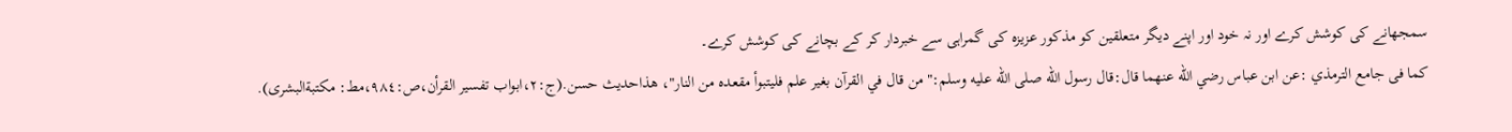سمجھانے کی کوشش کرے اور نہ خود اور اپنے دیگر متعلقین کو مذکور عزیزہ کی گمراہی سے خبردار کر کے بچانے کی کوشش کرے۔
کما فی جامع الترمذي :عن ابن عباس رضي الله عنهما قال:قال رسول الله صلى الله عليه وسلم:"من قال في القرآن بغير علم فليتبوأ مقعده من النار"، ھذاحديث حسن.(ج:٢،ابواب تفسير القرأن،ص:٩٨٤،مط: مكتبةالبشرى).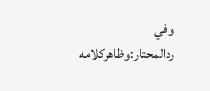وفي ردالمحتار:وظاهركلامه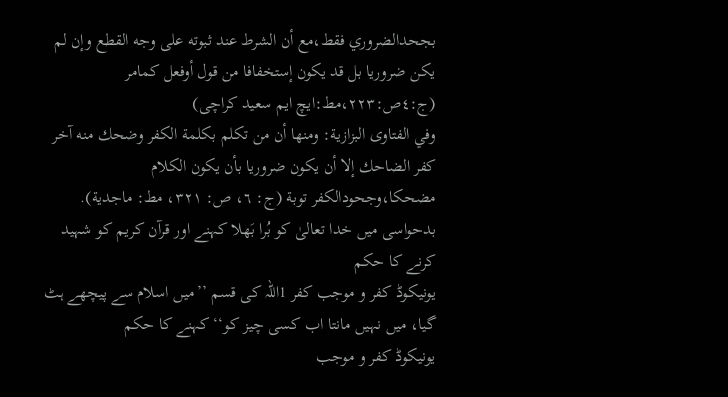بجحدالضروري فقط،مع أن الشرط عند ثبوته على وجه القطع وإن لم يكن ضروريا بل قد يكون إستخفافا من قول أوفعل كمامر
(ج:٤ص:٢٢٣،مط:ایچ ایم سعید کراچی)
وفي الفتاوى البزازية: ومنها أن من تكلم بكلمة الكفر وضحك منه آخر كفر الضاحك إلا أن يكون ضروريا بأن يكون الكلام مضحكا،وجحودالكفر توبة (ج: ٦، ص: ٣٢١، مط: ماجدية).
بدحواسی میں خدا تعالیٰ کو بُرا بَھلا کہنے اور قرآن کریم کو شہید کرنے کا حکم
یونیکوڈ کفر و موجب کفر 1اللہ کی قسم ’’میں اسلام سے پیچھے ہٹ گیا، میں نہیں مانتا اب کسی چیز کو‘‘ کہنے کا حکم
یونیکوڈ کفر و موجب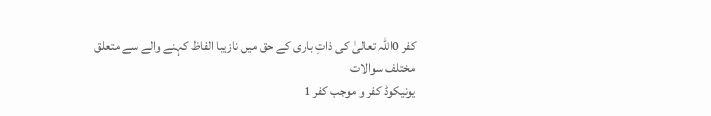کفر 0اللہ تعالیٰ کی ذاتِ باری کے حق میں نازیبا الفاظ کہنے والے سے متعلق مختلف سوالات
یونیکوڈ کفر و موجب کفر 1